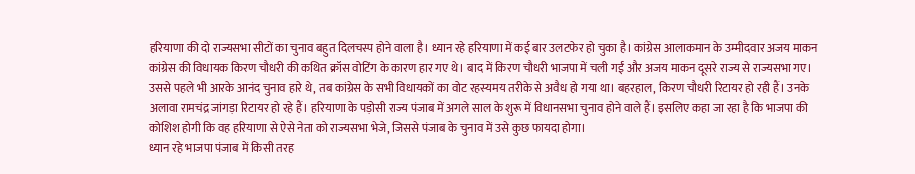हरियाणा की दो राज्यसभा सीटों का चुनाव बहुत दिलचस्प होने वाला है। ध्यान रहे हरियाणा में कई बार उलटफेर हो चुका है। कांग्रेस आलाकमान के उम्मीदवार अजय माकन कांग्रेस की विधायक किरण चौधरी की कथित क्रॉस वोटिंग के कारण हार गए थे। बाद में किरण चौधरी भाजपा में चली गईं और अजय माकन दूसरे राज्य से राज्यसभा गए। उससे पहले भी आरके आनंद चुनाव हारे थे, तब कांग्रेस के सभी विधायकों का वोट रहस्यमय तरीके से अवैध हो गया था। बहरहाल, किरण चौधरी रिटायर हो रही हैं। उनके अलावा रामचंद्र जांगड़ा रिटायर हो रहे हैं। हरियाणा के पड़ोसी राज्य पंजाब में अगले साल के शुरू में विधानसभा चुनाव होने वाले हैं। इसलिए कहा जा रहा है कि भाजपा की कोशिश होगी कि वह हरियाणा से ऐसे नेता को राज्यसभा भेजे, जिससे पंजाब के चुनाव में उसे कुछ फायदा होगा।
ध्यान रहे भाजपा पंजाब में किसी तरह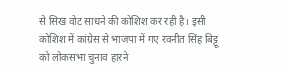से सिख वोट साधने की कोशिश कर रही है। इसी कोशिश में कांग्रेस से भाजपा में गए रवनीत सिंह बिट्टू को लोकसभा चुनाव हारने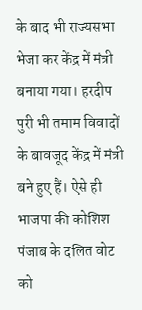के बाद भी राज्यसभा भेजा कर केंद्र में मंत्री बनाया गया। हरदीप पुरी भी तमाम विवादों के बावजूद केंद्र में मंत्री बने हुए हैं। ऐसे ही भाजपा की कोशिश पंजाब के दलित वोट को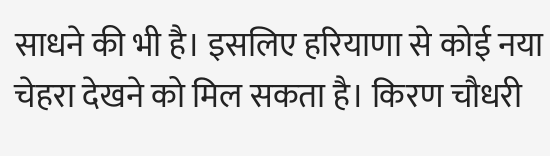साधने की भी है। इसलिए हरियाणा से कोई नया चेहरा देखने को मिल सकता है। किरण चौधरी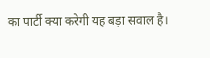का पार्टी क्या करेगी यह बड़ा सवाल है।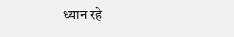ध्यान रहे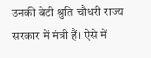उनकी बेटी श्रुति चौधरी राज्य सरकार में मंत्री हैं। ऐसे में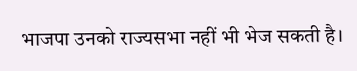भाजपा उनको राज्यसभा नहीं भी भेज सकती है।